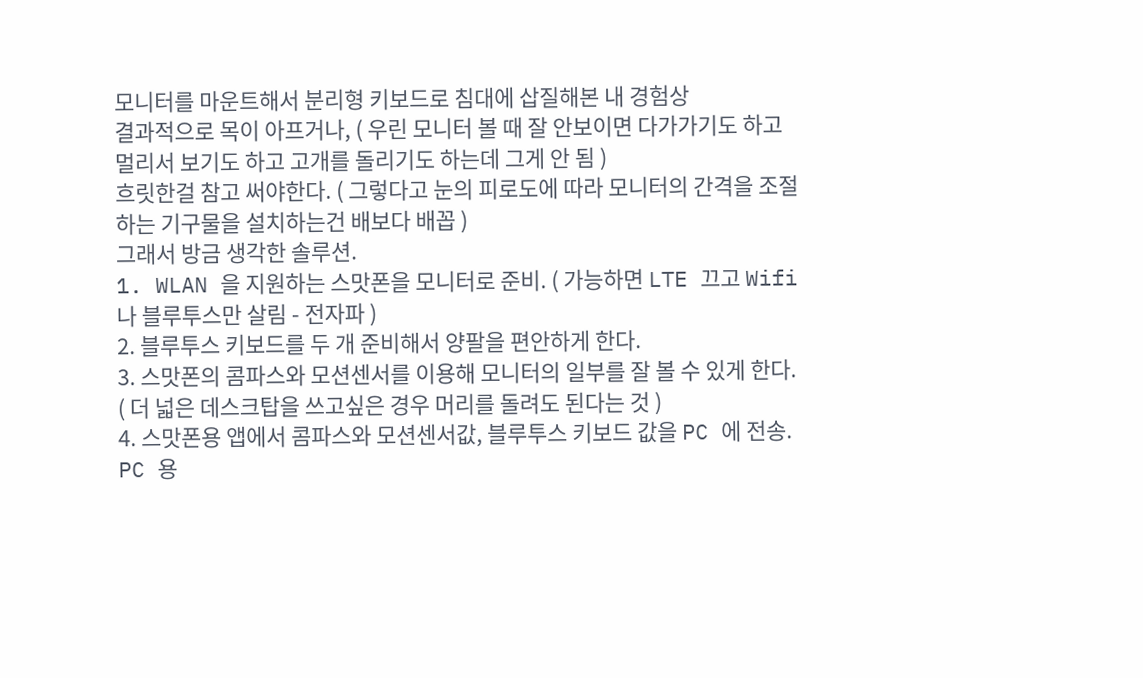모니터를 마운트해서 분리형 키보드로 침대에 삽질해본 내 경험상
결과적으로 목이 아프거나, ( 우린 모니터 볼 때 잘 안보이면 다가가기도 하고 멀리서 보기도 하고 고개를 돌리기도 하는데 그게 안 됨 )
흐릿한걸 참고 써야한다. ( 그렇다고 눈의 피로도에 따라 모니터의 간격을 조절하는 기구물을 설치하는건 배보다 배꼽 )
그래서 방금 생각한 솔루션.
1. WLAN 을 지원하는 스맛폰을 모니터로 준비. ( 가능하면 LTE 끄고 Wifi 나 블루투스만 살림 - 전자파 )
2. 블루투스 키보드를 두 개 준비해서 양팔을 편안하게 한다.
3. 스맛폰의 콤파스와 모션센서를 이용해 모니터의 일부를 잘 볼 수 있게 한다. ( 더 넓은 데스크탑을 쓰고싶은 경우 머리를 돌려도 된다는 것 )
4. 스맛폰용 앱에서 콤파스와 모션센서값, 블루투스 키보드 값을 PC 에 전송.
PC 용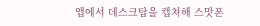앱에서 데스크탑을 캡쳐해 스맛폰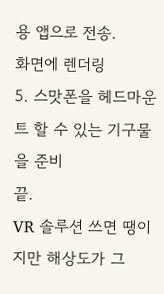용 앱으로 전송.
화면에 렌더링
5. 스맛폰을 헤드마운트 할 수 있는 기구물을 준비
끝.
VR 솔루션 쓰면 땡이지만 해상도가 그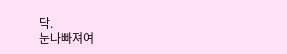닥.
눈나빠져여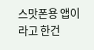스맛폰용 앱이라고 한건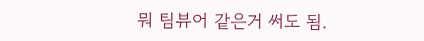뭐 팀뷰어 같은거 써도 됨.